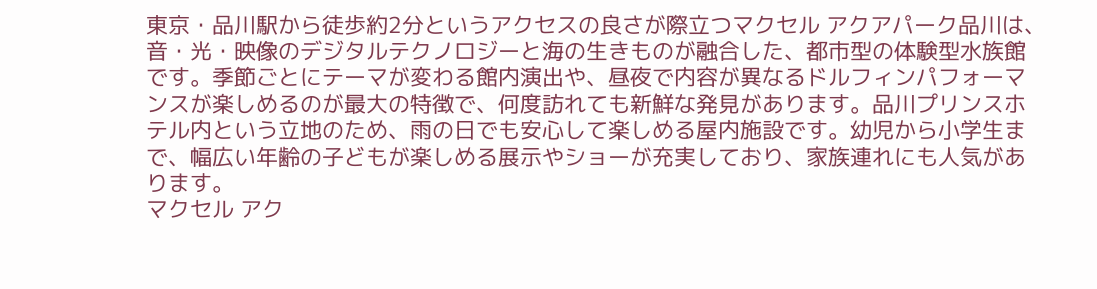東京・品川駅から徒歩約2分というアクセスの良さが際立つマクセル アクアパーク品川は、音・光・映像のデジタルテクノロジーと海の生きものが融合した、都市型の体験型水族館です。季節ごとにテーマが変わる館内演出や、昼夜で内容が異なるドルフィンパフォーマンスが楽しめるのが最大の特徴で、何度訪れても新鮮な発見があります。品川プリンスホテル内という立地のため、雨の日でも安心して楽しめる屋内施設です。幼児から小学生まで、幅広い年齢の子どもが楽しめる展示やショーが充実しており、家族連れにも人気があります。
マクセル アク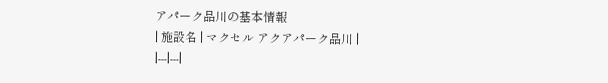アパーク品川の基本情報
| 施設名 | マクセル アクアパーク品川 |
|---|---|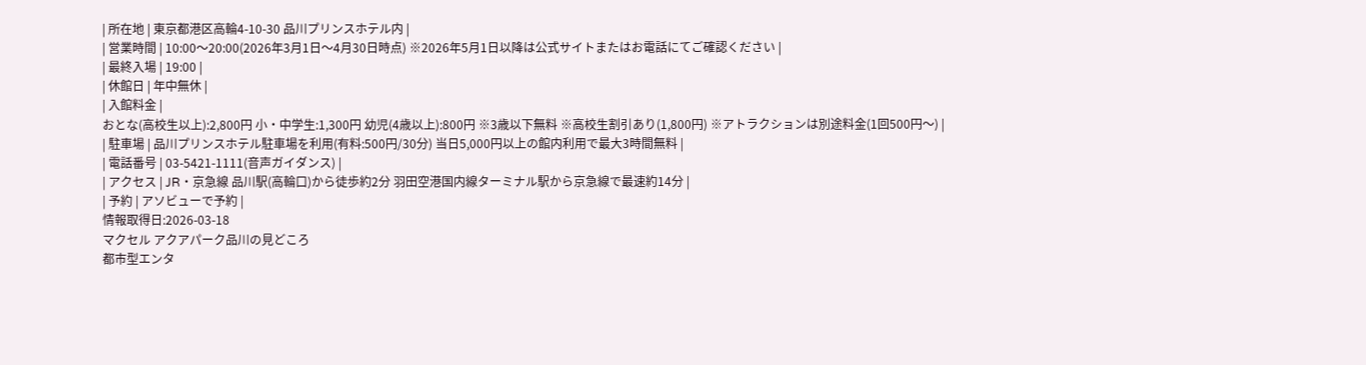| 所在地 | 東京都港区高輪4-10-30 品川プリンスホテル内 |
| 営業時間 | 10:00〜20:00(2026年3月1日〜4月30日時点) ※2026年5月1日以降は公式サイトまたはお電話にてご確認ください |
| 最終入場 | 19:00 |
| 休館日 | 年中無休 |
| 入館料金 |
おとな(高校生以上):2,800円 小・中学生:1,300円 幼児(4歳以上):800円 ※3歳以下無料 ※高校生割引あり(1,800円) ※アトラクションは別途料金(1回500円〜) |
| 駐車場 | 品川プリンスホテル駐車場を利用(有料:500円/30分) 当日5,000円以上の館内利用で最大3時間無料 |
| 電話番号 | 03-5421-1111(音声ガイダンス) |
| アクセス | JR・京急線 品川駅(高輪口)から徒歩約2分 羽田空港国内線ターミナル駅から京急線で最速約14分 |
| 予約 | アソビューで予約 |
情報取得日:2026-03-18
マクセル アクアパーク品川の見どころ
都市型エンタ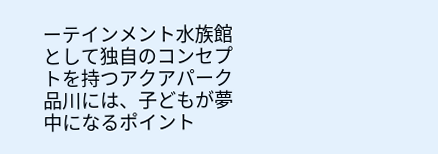ーテインメント水族館として独自のコンセプトを持つアクアパーク品川には、子どもが夢中になるポイント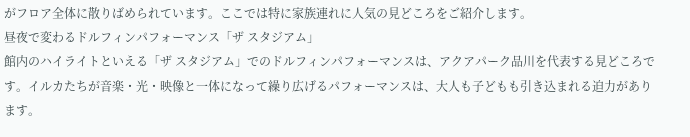がフロア全体に散りばめられています。ここでは特に家族連れに人気の見どころをご紹介します。
昼夜で変わるドルフィンパフォーマンス「ザ スタジアム」
館内のハイライトといえる「ザ スタジアム」でのドルフィンパフォーマンスは、アクアパーク品川を代表する見どころです。イルカたちが音楽・光・映像と一体になって繰り広げるパフォーマンスは、大人も子どもも引き込まれる迫力があります。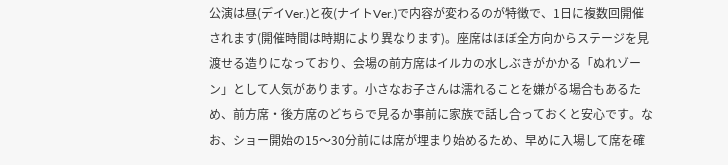公演は昼(デイVer.)と夜(ナイトVer.)で内容が変わるのが特徴で、1日に複数回開催されます(開催時間は時期により異なります)。座席はほぼ全方向からステージを見渡せる造りになっており、会場の前方席はイルカの水しぶきがかかる「ぬれゾーン」として人気があります。小さなお子さんは濡れることを嫌がる場合もあるため、前方席・後方席のどちらで見るか事前に家族で話し合っておくと安心です。なお、ショー開始の15〜30分前には席が埋まり始めるため、早めに入場して席を確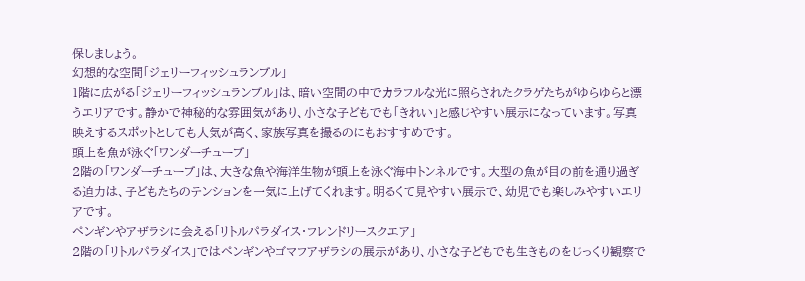保しましょう。
幻想的な空間「ジェリーフィッシュランブル」
1階に広がる「ジェリーフィッシュランブル」は、暗い空間の中でカラフルな光に照らされたクラゲたちがゆらゆらと漂うエリアです。静かで神秘的な雰囲気があり、小さな子どもでも「きれい」と感じやすい展示になっています。写真映えするスポットとしても人気が高く、家族写真を撮るのにもおすすめです。
頭上を魚が泳ぐ「ワンダーチューブ」
2階の「ワンダーチューブ」は、大きな魚や海洋生物が頭上を泳ぐ海中トンネルです。大型の魚が目の前を通り過ぎる迫力は、子どもたちのテンションを一気に上げてくれます。明るくて見やすい展示で、幼児でも楽しみやすいエリアです。
ペンギンやアザラシに会える「リトルパラダイス・フレンドリースクエア」
2階の「リトルパラダイス」ではペンギンやゴマフアザラシの展示があり、小さな子どもでも生きものをじっくり観察で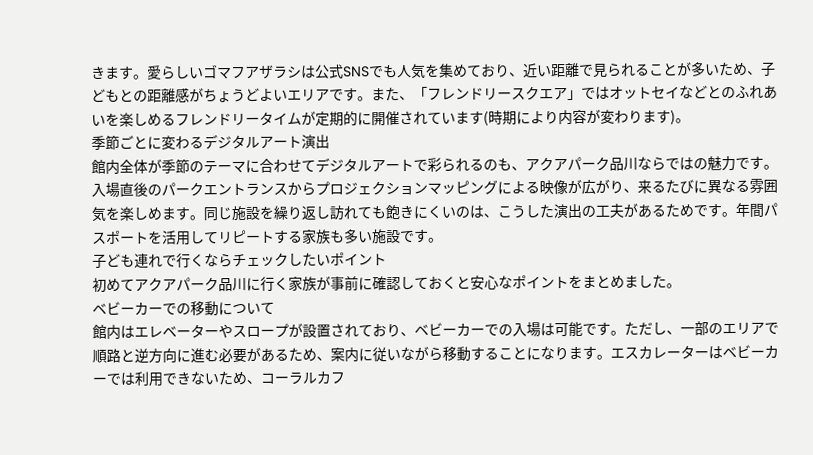きます。愛らしいゴマフアザラシは公式SNSでも人気を集めており、近い距離で見られることが多いため、子どもとの距離感がちょうどよいエリアです。また、「フレンドリースクエア」ではオットセイなどとのふれあいを楽しめるフレンドリータイムが定期的に開催されています(時期により内容が変わります)。
季節ごとに変わるデジタルアート演出
館内全体が季節のテーマに合わせてデジタルアートで彩られるのも、アクアパーク品川ならではの魅力です。入場直後のパークエントランスからプロジェクションマッピングによる映像が広がり、来るたびに異なる雰囲気を楽しめます。同じ施設を繰り返し訪れても飽きにくいのは、こうした演出の工夫があるためです。年間パスポートを活用してリピートする家族も多い施設です。
子ども連れで行くならチェックしたいポイント
初めてアクアパーク品川に行く家族が事前に確認しておくと安心なポイントをまとめました。
ベビーカーでの移動について
館内はエレベーターやスロープが設置されており、ベビーカーでの入場は可能です。ただし、一部のエリアで順路と逆方向に進む必要があるため、案内に従いながら移動することになります。エスカレーターはベビーカーでは利用できないため、コーラルカフ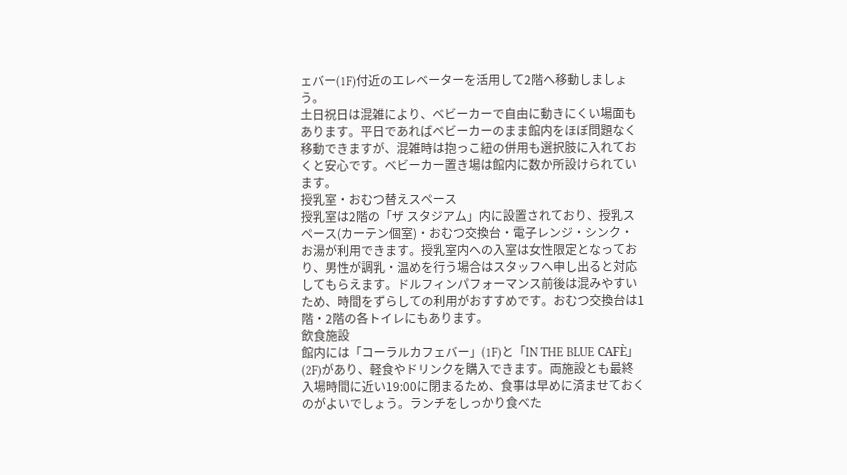ェバー(1F)付近のエレベーターを活用して2階へ移動しましょう。
土日祝日は混雑により、ベビーカーで自由に動きにくい場面もあります。平日であればベビーカーのまま館内をほぼ問題なく移動できますが、混雑時は抱っこ紐の併用も選択肢に入れておくと安心です。ベビーカー置き場は館内に数か所設けられています。
授乳室・おむつ替えスペース
授乳室は2階の「ザ スタジアム」内に設置されており、授乳スペース(カーテン個室)・おむつ交換台・電子レンジ・シンク・お湯が利用できます。授乳室内への入室は女性限定となっており、男性が調乳・温めを行う場合はスタッフへ申し出ると対応してもらえます。ドルフィンパフォーマンス前後は混みやすいため、時間をずらしての利用がおすすめです。おむつ交換台は1階・2階の各トイレにもあります。
飲食施設
館内には「コーラルカフェバー」(1F)と「IN THE BLUE CAFÈ」(2F)があり、軽食やドリンクを購入できます。両施設とも最終入場時間に近い19:00に閉まるため、食事は早めに済ませておくのがよいでしょう。ランチをしっかり食べた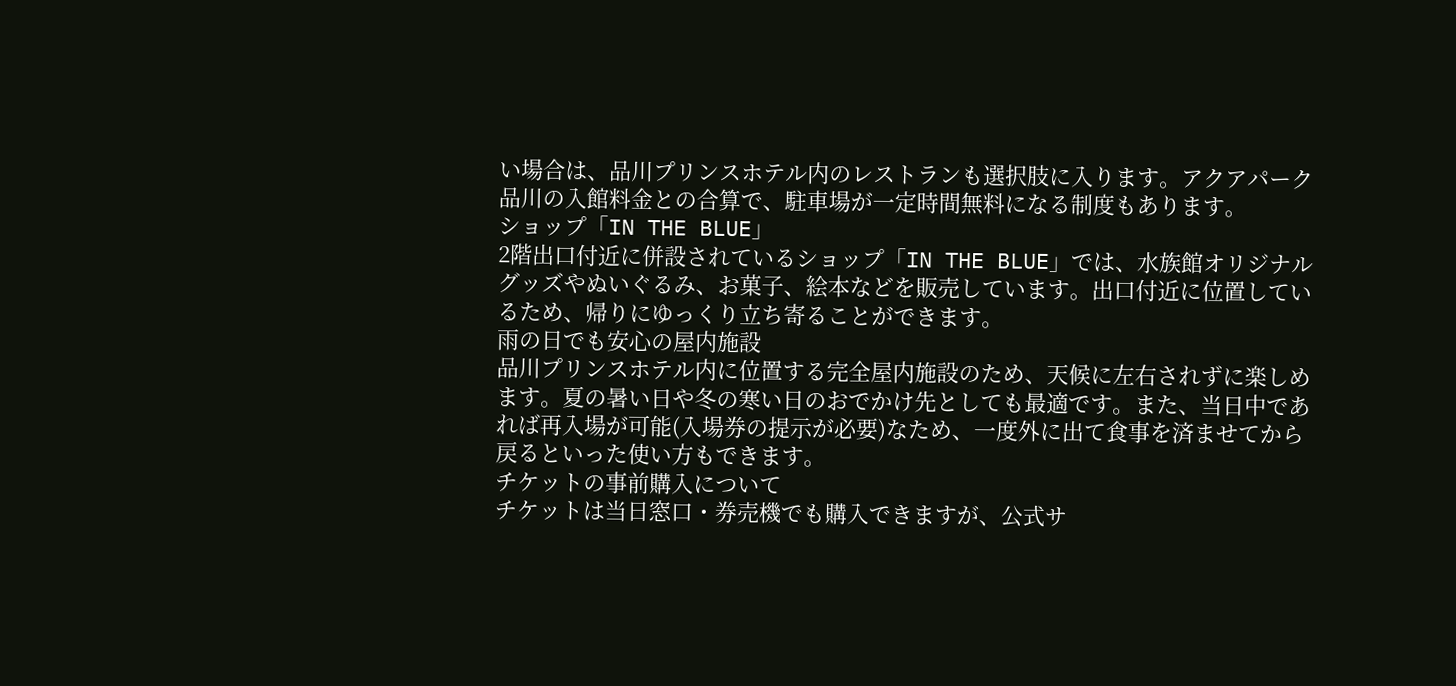い場合は、品川プリンスホテル内のレストランも選択肢に入ります。アクアパーク品川の入館料金との合算で、駐車場が一定時間無料になる制度もあります。
ショップ「IN THE BLUE」
2階出口付近に併設されているショップ「IN THE BLUE」では、水族館オリジナルグッズやぬいぐるみ、お菓子、絵本などを販売しています。出口付近に位置しているため、帰りにゆっくり立ち寄ることができます。
雨の日でも安心の屋内施設
品川プリンスホテル内に位置する完全屋内施設のため、天候に左右されずに楽しめます。夏の暑い日や冬の寒い日のおでかけ先としても最適です。また、当日中であれば再入場が可能(入場券の提示が必要)なため、一度外に出て食事を済ませてから戻るといった使い方もできます。
チケットの事前購入について
チケットは当日窓口・券売機でも購入できますが、公式サ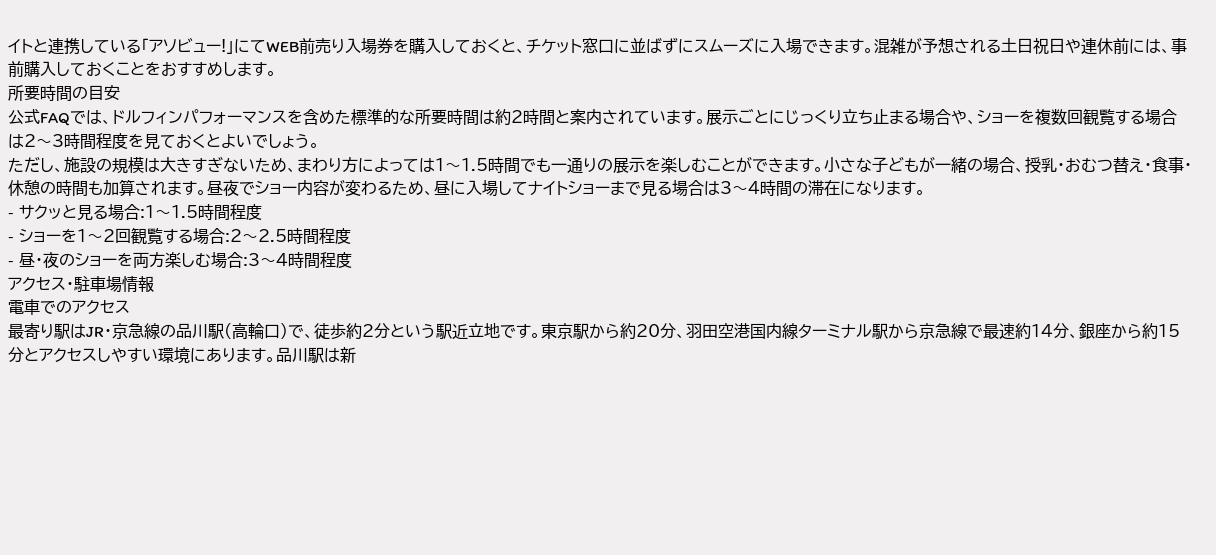イトと連携している「アソビュー!」にてWEB前売り入場券を購入しておくと、チケット窓口に並ばずにスムーズに入場できます。混雑が予想される土日祝日や連休前には、事前購入しておくことをおすすめします。
所要時間の目安
公式FAQでは、ドルフィンパフォーマンスを含めた標準的な所要時間は約2時間と案内されています。展示ごとにじっくり立ち止まる場合や、ショーを複数回観覧する場合は2〜3時間程度を見ておくとよいでしょう。
ただし、施設の規模は大きすぎないため、まわり方によっては1〜1.5時間でも一通りの展示を楽しむことができます。小さな子どもが一緒の場合、授乳・おむつ替え・食事・休憩の時間も加算されます。昼夜でショー内容が変わるため、昼に入場してナイトショーまで見る場合は3〜4時間の滞在になります。
- サクッと見る場合:1〜1.5時間程度
- ショーを1〜2回観覧する場合:2〜2.5時間程度
- 昼・夜のショーを両方楽しむ場合:3〜4時間程度
アクセス・駐車場情報
電車でのアクセス
最寄り駅はJR・京急線の品川駅(高輪口)で、徒歩約2分という駅近立地です。東京駅から約20分、羽田空港国内線ターミナル駅から京急線で最速約14分、銀座から約15分とアクセスしやすい環境にあります。品川駅は新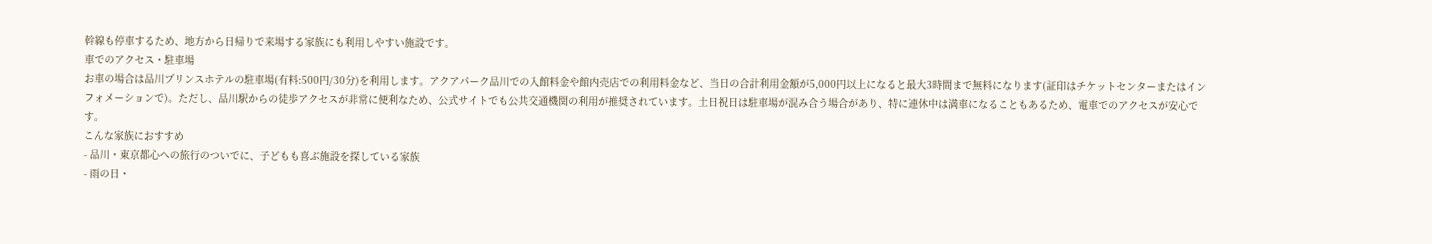幹線も停車するため、地方から日帰りで来場する家族にも利用しやすい施設です。
車でのアクセス・駐車場
お車の場合は品川プリンスホテルの駐車場(有料:500円/30分)を利用します。アクアパーク品川での入館料金や館内売店での利用料金など、当日の合計利用金額が5,000円以上になると最大3時間まで無料になります(証印はチケットセンターまたはインフォメーションで)。ただし、品川駅からの徒歩アクセスが非常に便利なため、公式サイトでも公共交通機関の利用が推奨されています。土日祝日は駐車場が混み合う場合があり、特に連休中は満車になることもあるため、電車でのアクセスが安心です。
こんな家族におすすめ
- 品川・東京都心への旅行のついでに、子どもも喜ぶ施設を探している家族
- 雨の日・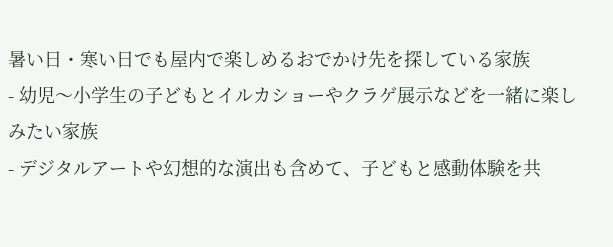暑い日・寒い日でも屋内で楽しめるおでかけ先を探している家族
- 幼児〜小学生の子どもとイルカショーやクラゲ展示などを一緒に楽しみたい家族
- デジタルアートや幻想的な演出も含めて、子どもと感動体験を共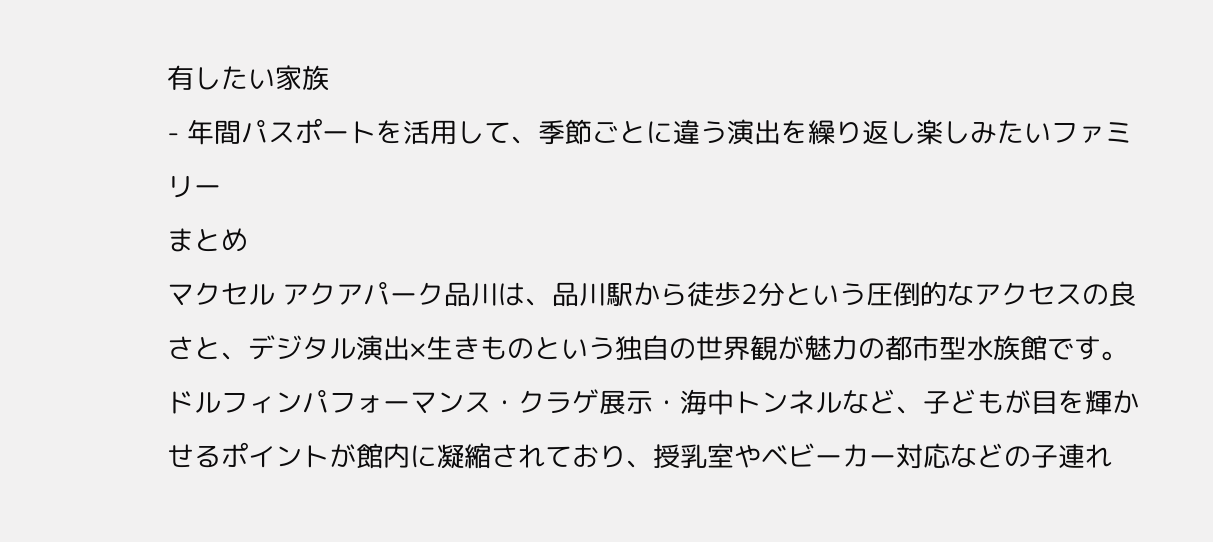有したい家族
- 年間パスポートを活用して、季節ごとに違う演出を繰り返し楽しみたいファミリー
まとめ
マクセル アクアパーク品川は、品川駅から徒歩2分という圧倒的なアクセスの良さと、デジタル演出×生きものという独自の世界観が魅力の都市型水族館です。ドルフィンパフォーマンス・クラゲ展示・海中トンネルなど、子どもが目を輝かせるポイントが館内に凝縮されており、授乳室やベビーカー対応などの子連れ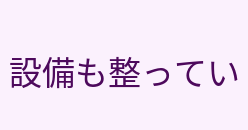設備も整ってい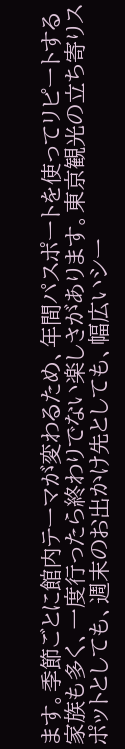ます。季節ごとに館内テーマが変わるため、年間パスポートを使ってリピートする家族も多く、一度行ったら終わりでない楽しさがあります。東京観光の立ち寄りスポットとしても、週末のお出かけ先としても、幅広いシー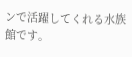ンで活躍してくれる水族館です。